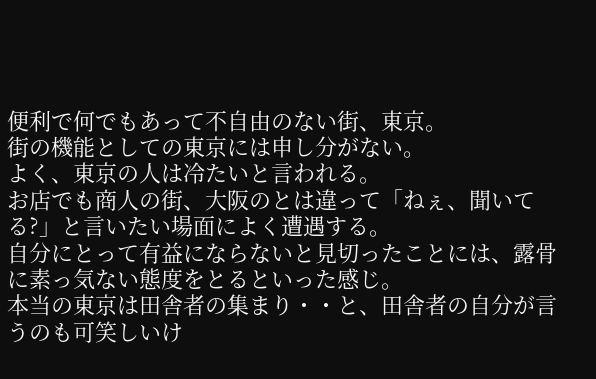便利で何でもあって不自由のない街、東京。
街の機能としての東京には申し分がない。
よく、東京の人は冷たいと言われる。
お店でも商人の街、大阪のとは違って「ねぇ、聞いてる?」と言いたい場面によく遭遇する。
自分にとって有益にならないと見切ったことには、露骨に素っ気ない態度をとるといった感じ。
本当の東京は田舎者の集まり・・と、田舎者の自分が言うのも可笑しいけ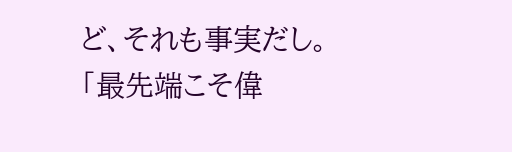ど、それも事実だし。
「最先端こそ偉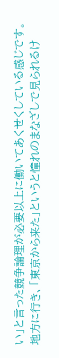い」と言った競争論理が必要以上に働いてあくせくしている感じです。
地方に行き、「東京から来た」というと憧れのまなざしで見られるけ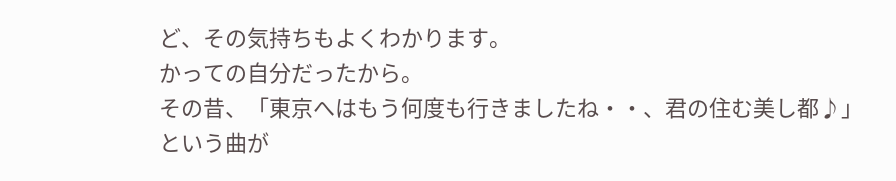ど、その気持ちもよくわかります。
かっての自分だったから。
その昔、「東京へはもう何度も行きましたね・・、君の住む美し都♪」という曲が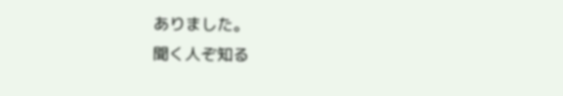ありました。
聞く人ぞ知る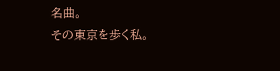名曲。
その東京を歩く私。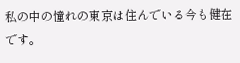私の中の憧れの東京は住んでいる今も健在です。